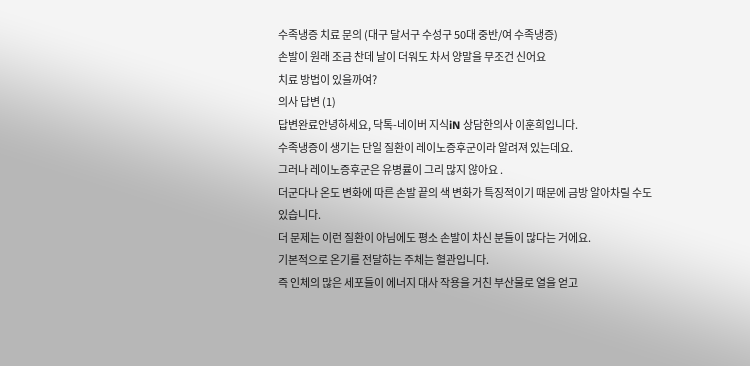수족냉증 치료 문의 (대구 달서구 수성구 50대 중반/여 수족냉증)
손발이 원래 조금 찬데 날이 더워도 차서 양말을 무조건 신어요
치료 방법이 있을까여?
의사 답변 (1)
답변완료안녕하세요, 닥톡-네이버 지식iN 상담한의사 이훈희입니다.
수족냉증이 생기는 단일 질환이 레이노증후군이라 알려져 있는데요.
그러나 레이노증후군은 유병률이 그리 많지 않아요 .
더군다나 온도 변화에 따른 손발 끝의 색 변화가 특징적이기 때문에 금방 알아차릴 수도 있습니다.
더 문제는 이런 질환이 아님에도 평소 손발이 차신 분들이 많다는 거에요.
기본적으로 온기를 전달하는 주체는 혈관입니다.
즉 인체의 많은 세포들이 에너지 대사 작용을 거친 부산물로 열을 얻고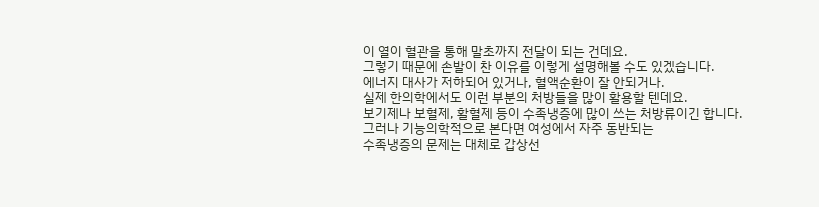이 열이 혈관을 통해 말초까지 전달이 되는 건데요.
그렇기 때문에 손발이 찬 이유를 이렇게 설명해볼 수도 있겠습니다.
에너지 대사가 저하되어 있거나, 혈액순환이 잘 안되거나.
실제 한의학에서도 이런 부분의 처방들을 많이 활용할 텐데요.
보기제나 보혈제, 활혈제 등이 수족냉증에 많이 쓰는 처방류이긴 합니다.
그러나 기능의학적으로 본다면 여성에서 자주 동반되는
수족냉증의 문제는 대체로 갑상선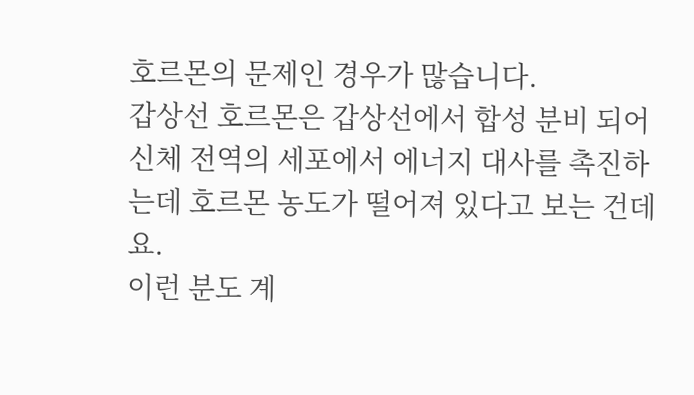호르몬의 문제인 경우가 많습니다.
갑상선 호르몬은 갑상선에서 합성 분비 되어
신체 전역의 세포에서 에너지 대사를 촉진하는데 호르몬 농도가 떨어져 있다고 보는 건데요.
이런 분도 계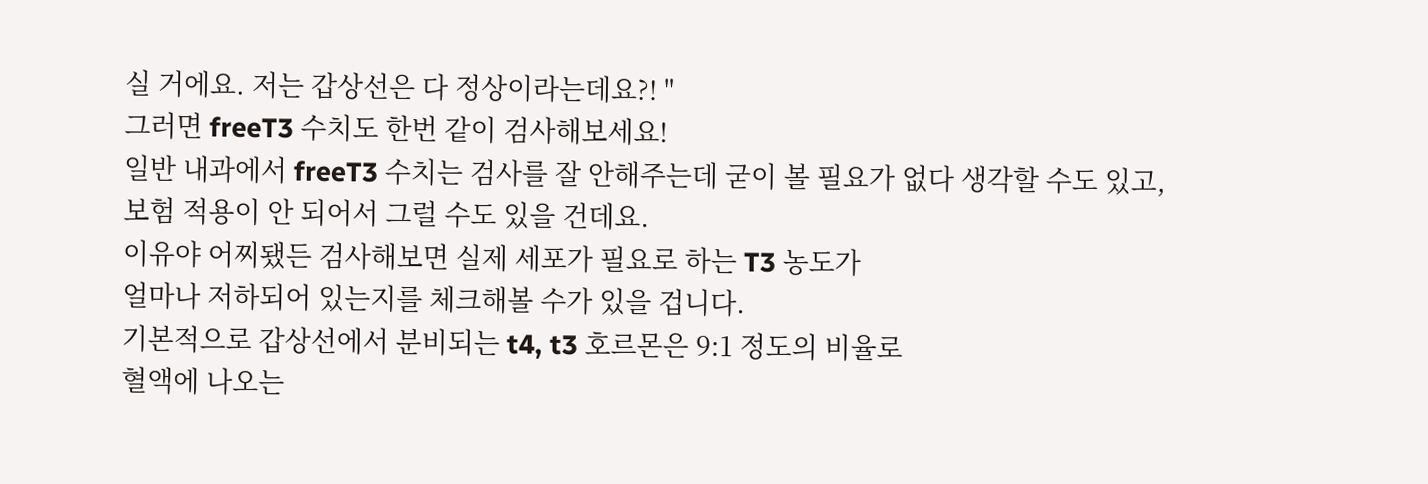실 거에요. 저는 갑상선은 다 정상이라는데요?! "
그러면 freeT3 수치도 한번 같이 검사해보세요!
일반 내과에서 freeT3 수치는 검사를 잘 안해주는데 굳이 볼 필요가 없다 생각할 수도 있고,
보험 적용이 안 되어서 그럴 수도 있을 건데요.
이유야 어찌됐든 검사해보면 실제 세포가 필요로 하는 T3 농도가
얼마나 저하되어 있는지를 체크해볼 수가 있을 겁니다.
기본적으로 갑상선에서 분비되는 t4, t3 호르몬은 9:1 정도의 비율로
혈액에 나오는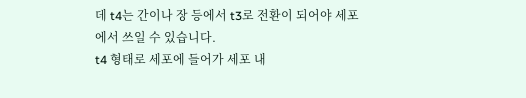데 t4는 간이나 장 등에서 t3로 전환이 되어야 세포에서 쓰일 수 있습니다.
t4 형태로 세포에 들어가 세포 내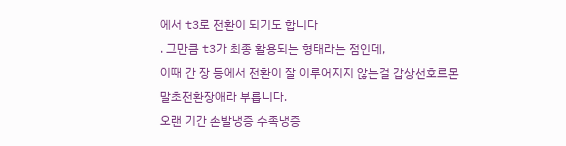에서 t3로 전환이 되기도 합니다
. 그만큼 t3가 최종 활용되는 형태라는 점인데,
이때 간 장 등에서 전환이 잘 이루어지지 않는걸 갑상선호르몬 말초전환장애라 부릅니다.
오랜 기간 손발냉증 수족냉증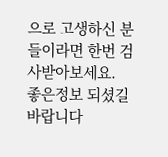으로 고생하신 분들이라면 한번 검사받아보세요.
좋은정보 되셨길 바랍니다